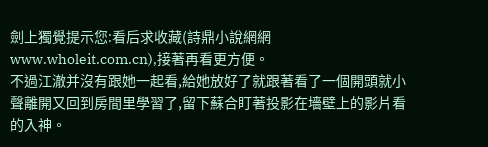劍上獨覺提示您:看后求收藏(詩鼎小說網網www.wholeit.com.cn),接著再看更方便。
不過江澈并沒有跟她一起看,給她放好了就跟著看了一個開頭就小聲離開又回到房間里學習了,留下蘇合盯著投影在墻壁上的影片看的入神。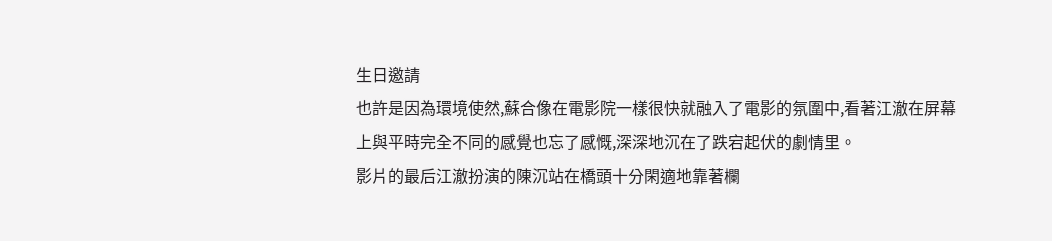生日邀請
也許是因為環境使然,蘇合像在電影院一樣很快就融入了電影的氛圍中,看著江澈在屏幕上與平時完全不同的感覺也忘了感慨,深深地沉在了跌宕起伏的劇情里。
影片的最后江澈扮演的陳沉站在橋頭十分閑適地靠著欄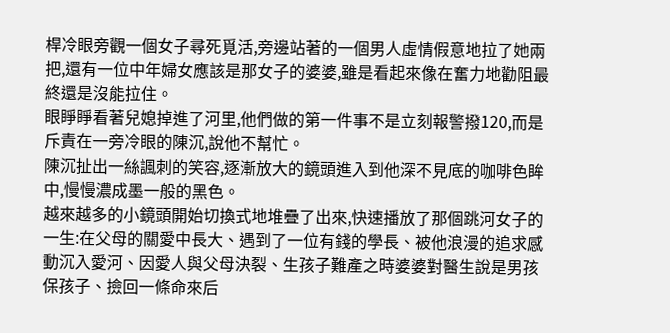桿冷眼旁觀一個女子尋死覓活,旁邊站著的一個男人虛情假意地拉了她兩把,還有一位中年婦女應該是那女子的婆婆,雖是看起來像在奮力地勸阻最終還是沒能拉住。
眼睜睜看著兒媳掉進了河里,他們做的第一件事不是立刻報警撥120,而是斥責在一旁冷眼的陳沉,說他不幫忙。
陳沉扯出一絲諷刺的笑容,逐漸放大的鏡頭進入到他深不見底的咖啡色眸中,慢慢濃成墨一般的黑色。
越來越多的小鏡頭開始切換式地堆疊了出來,快速播放了那個跳河女子的一生:在父母的關愛中長大、遇到了一位有錢的學長、被他浪漫的追求感動沉入愛河、因愛人與父母決裂、生孩子難產之時婆婆對醫生說是男孩保孩子、撿回一條命來后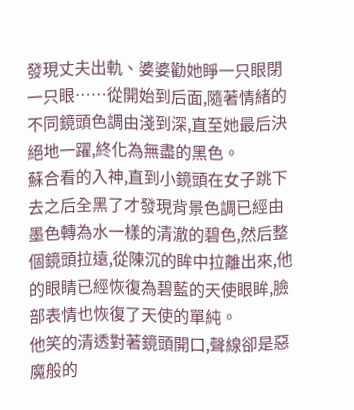發現丈夫出軌、婆婆勸她睜一只眼閉一只眼……從開始到后面,隨著情緒的不同鏡頭色調由淺到深,直至她最后決絕地一躍,終化為無盡的黑色。
蘇合看的入神,直到小鏡頭在女子跳下去之后全黑了才發現背景色調已經由墨色轉為水一樣的清澈的碧色,然后整個鏡頭拉遠,從陳沉的眸中拉離出來,他的眼睛已經恢復為碧藍的天使眼眸,臉部表情也恢復了天使的單純。
他笑的清透對著鏡頭開口,聲線卻是惡魔般的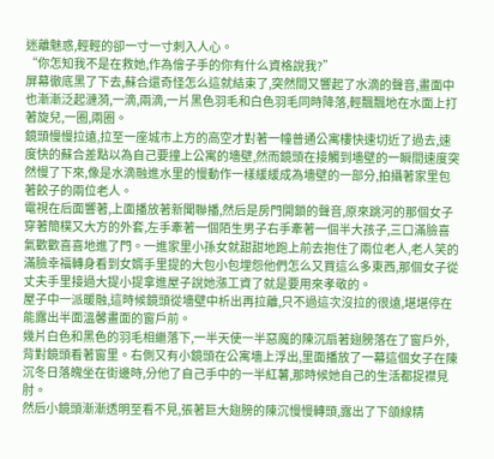迷離魅惑,輕輕的卻一寸一寸刺入人心。
“你怎知我不是在救她,作為儈子手的你有什么資格說我?”
屏幕徹底黑了下去,蘇合還奇怪怎么這就結束了,突然間又響起了水滴的聲音,畫面中也漸漸泛起漣漪,一滴,兩滴,一片黑色羽毛和白色羽毛同時降落,輕飄飄地在水面上打著旋兒,一圈,兩圈。
鏡頭慢慢拉遠,拉至一座城市上方的高空才對著一幢普通公寓樓快速切近了過去,速度快的蘇合差點以為自己要撞上公寓的墻壁,然而鏡頭在接觸到墻壁的一瞬間速度突然慢了下來,像是水滴融進水里的慢動作一樣緩緩成為墻壁的一部分,拍攝著家里包著餃子的兩位老人。
電視在后面響著,上面播放著新聞聯播,然后是房門開鎖的聲音,原來跳河的那個女子穿著簡樸又大方的外套,左手牽著一個陌生男子右手牽著一個半大孩子,三口滿臉喜氣歡歡喜喜地進了門。一進家里小孫女就甜甜地跑上前去抱住了兩位老人,老人笑的滿臉幸福轉身看到女婿手里提的大包小包埋怨他們怎么又買這么多東西,那個女子從丈夫手里接過大提小提拿進屋子說她漲工資了就是要用來孝敬的。
屋子中一派暖融,這時候鏡頭從墻壁中析出再拉離,只不過這次沒拉的很遠,堪堪停在能露出半面溫馨畫面的窗戶前。
幾片白色和黑色的羽毛相繼落下,一半天使一半惡魔的陳沉扇著翅膀落在了窗戶外,背對鏡頭看著窗里。右側又有小鏡頭在公寓墻上浮出,里面播放了一幕這個女子在陳沉冬日落魄坐在街邊時,分他了自己手中的一半紅薯,那時候她自己的生活都捉襟見肘。
然后小鏡頭漸漸透明至看不見,張著巨大翅膀的陳沉慢慢轉頭,露出了下頜線精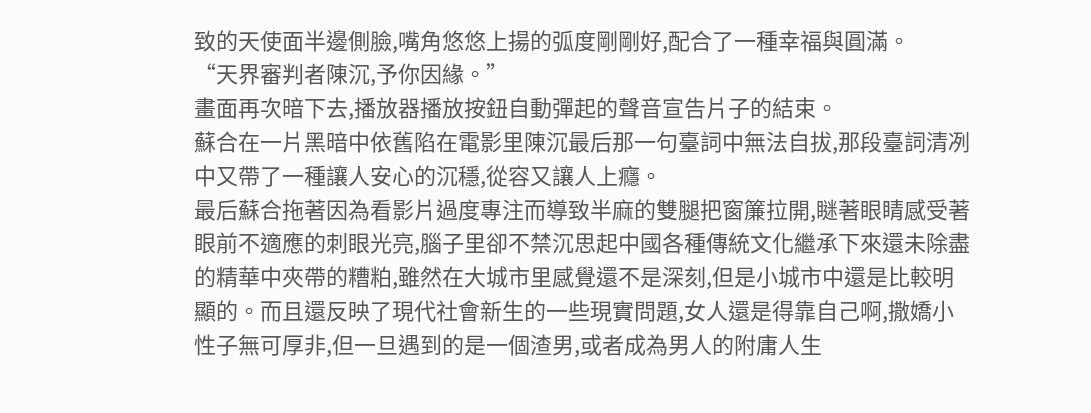致的天使面半邊側臉,嘴角悠悠上揚的弧度剛剛好,配合了一種幸福與圓滿。
“天界審判者陳沉,予你因緣。”
畫面再次暗下去,播放器播放按鈕自動彈起的聲音宣告片子的結束。
蘇合在一片黑暗中依舊陷在電影里陳沉最后那一句臺詞中無法自拔,那段臺詞清冽中又帶了一種讓人安心的沉穩,從容又讓人上癮。
最后蘇合拖著因為看影片過度專注而導致半麻的雙腿把窗簾拉開,瞇著眼睛感受著眼前不適應的刺眼光亮,腦子里卻不禁沉思起中國各種傳統文化繼承下來還未除盡的精華中夾帶的糟粕,雖然在大城市里感覺還不是深刻,但是小城市中還是比較明顯的。而且還反映了現代社會新生的一些現實問題,女人還是得靠自己啊,撒嬌小性子無可厚非,但一旦遇到的是一個渣男,或者成為男人的附庸人生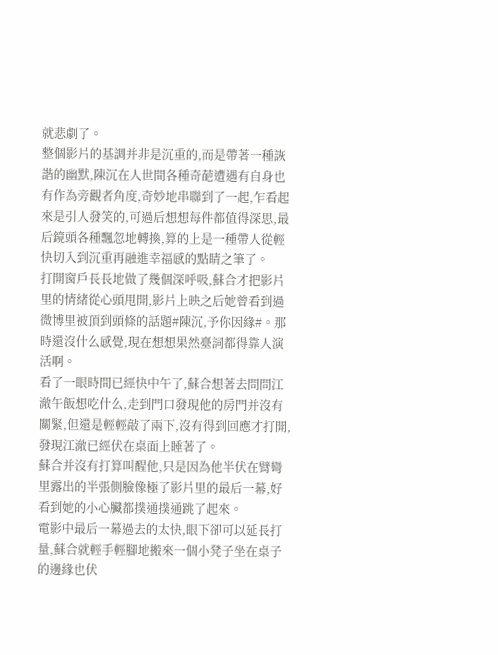就悲劇了。
整個影片的基調并非是沉重的,而是帶著一種詼諧的幽默,陳沉在人世間各種奇葩遭遇有自身也有作為旁觀者角度,奇妙地串聯到了一起,乍看起來是引人發笑的,可過后想想每件都值得深思,最后鏡頭各種飄忽地轉換,算的上是一種帶人從輕快切入到沉重再融進幸福感的點睛之筆了。
打開窗戶長長地做了幾個深呼吸,蘇合才把影片里的情緒從心頭甩開,影片上映之后她曾看到過微博里被頂到頭條的話題#陳沉,予你因緣#。那時還沒什么感覺,現在想想果然臺詞都得靠人演活啊。
看了一眼時間已經快中午了,蘇合想著去問問江澈午飯想吃什么,走到門口發現他的房門并沒有關緊,但還是輕輕敲了兩下,沒有得到回應才打開,發現江澈已經伏在桌面上睡著了。
蘇合并沒有打算叫醒他,只是因為他半伏在臂彎里露出的半張側臉像極了影片里的最后一幕,好看到她的小心臟都撲通撲通跳了起來。
電影中最后一幕過去的太快,眼下卻可以延長打量,蘇合就輕手輕腳地搬來一個小凳子坐在桌子的邊緣也伏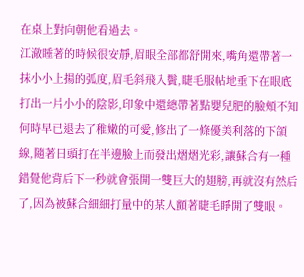在桌上對向朝他看過去。
江澈睡著的時候很安靜,眉眼全部都舒開來,嘴角還帶著一抹小小上揚的弧度,眉毛斜飛入鬢,睫毛服帖地垂下在眼底打出一片小小的陰影,印象中還總帶著點嬰兒肥的臉頰不知何時早已退去了稚嫩的可愛,修出了一條優美利落的下頜線,隨著日頭打在半邊臉上而發出熠熠光彩,讓蘇合有一種錯覺他背后下一秒就會張開一雙巨大的翅膀,再就沒有然后了,因為被蘇合細細打量中的某人顫著睫毛睜開了雙眼。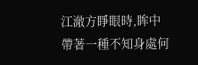江澈方睜眼時,眸中帶著一種不知身處何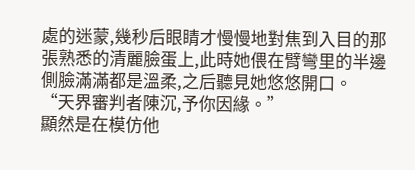處的迷蒙,幾秒后眼睛才慢慢地對焦到入目的那張熟悉的清麗臉蛋上,此時她偎在臂彎里的半邊側臉滿滿都是溫柔,之后聽見她悠悠開口。
“天界審判者陳沉,予你因緣。”
顯然是在模仿他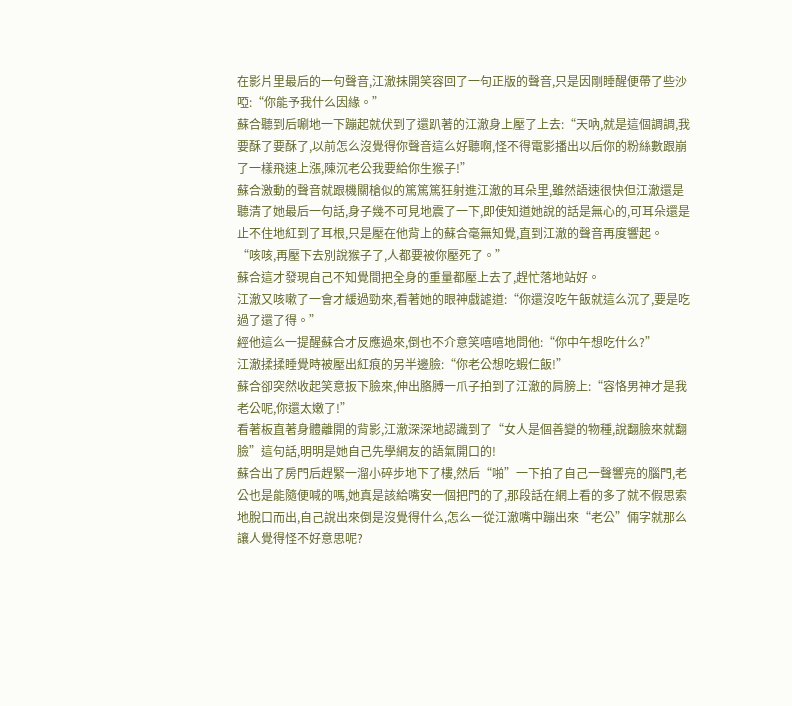在影片里最后的一句聲音,江澈抹開笑容回了一句正版的聲音,只是因剛睡醒便帶了些沙啞:“你能予我什么因緣。”
蘇合聽到后唰地一下蹦起就伏到了還趴著的江澈身上壓了上去:“天吶,就是這個調調,我要酥了要酥了,以前怎么沒覺得你聲音這么好聽啊,怪不得電影播出以后你的粉絲數跟崩了一樣飛速上漲,陳沉老公我要給你生猴子!”
蘇合激動的聲音就跟機關槍似的篤篤篤狂射進江澈的耳朵里,雖然語速很快但江澈還是聽清了她最后一句話,身子幾不可見地震了一下,即使知道她說的話是無心的,可耳朵還是止不住地紅到了耳根,只是壓在他背上的蘇合毫無知覺,直到江澈的聲音再度響起。
“咳咳,再壓下去別說猴子了,人都要被你壓死了。”
蘇合這才發現自己不知覺間把全身的重量都壓上去了,趕忙落地站好。
江澈又咳嗽了一會才緩過勁來,看著她的眼神戲謔道:“你還沒吃午飯就這么沉了,要是吃過了還了得。”
經他這么一提醒蘇合才反應過來,倒也不介意笑嘻嘻地問他:“你中午想吃什么?”
江澈揉揉睡覺時被壓出紅痕的另半邊臉:“你老公想吃蝦仁飯!”
蘇合卻突然收起笑意扳下臉來,伸出胳膊一爪子拍到了江澈的肩膀上:“容恪男神才是我老公呢,你還太嫩了!”
看著板直著身體離開的背影,江澈深深地認識到了“女人是個善變的物種,說翻臉來就翻臉”這句話,明明是她自己先學網友的語氣開口的!
蘇合出了房門后趕緊一溜小碎步地下了樓,然后“啪”一下拍了自己一聲響亮的腦門,老公也是能隨便喊的嗎,她真是該給嘴安一個把門的了,那段話在網上看的多了就不假思索地脫口而出,自己說出來倒是沒覺得什么,怎么一從江澈嘴中蹦出來“老公”倆字就那么讓人覺得怪不好意思呢?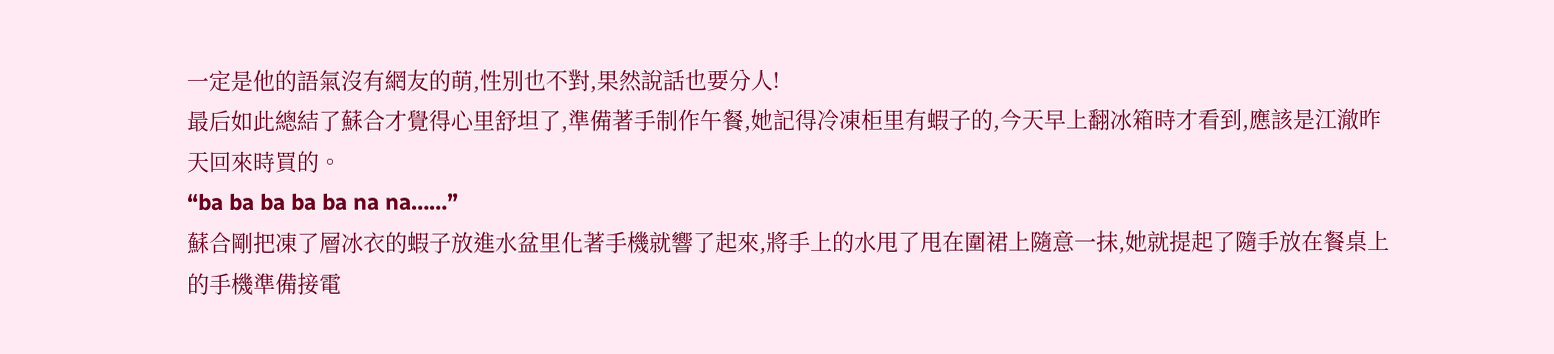一定是他的語氣沒有網友的萌,性別也不對,果然說話也要分人!
最后如此總結了蘇合才覺得心里舒坦了,準備著手制作午餐,她記得冷凍柜里有蝦子的,今天早上翻冰箱時才看到,應該是江澈昨天回來時買的。
“ba ba ba ba ba na na……”
蘇合剛把凍了層冰衣的蝦子放進水盆里化著手機就響了起來,將手上的水甩了甩在圍裙上隨意一抹,她就提起了隨手放在餐桌上的手機準備接電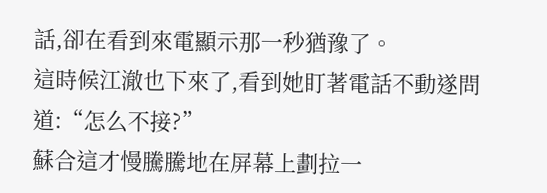話,卻在看到來電顯示那一秒猶豫了。
這時候江澈也下來了,看到她盯著電話不動遂問道:“怎么不接?”
蘇合這才慢騰騰地在屏幕上劃拉一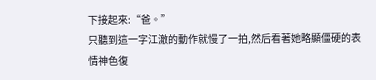下接起來:“爸。”
只聽到這一字江澈的動作就慢了一拍,然后看著她略顯僵硬的表情神色復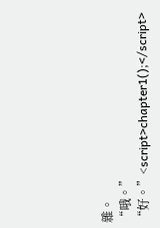雜。
“哦。”
“好。”<script>chapter1();</script>